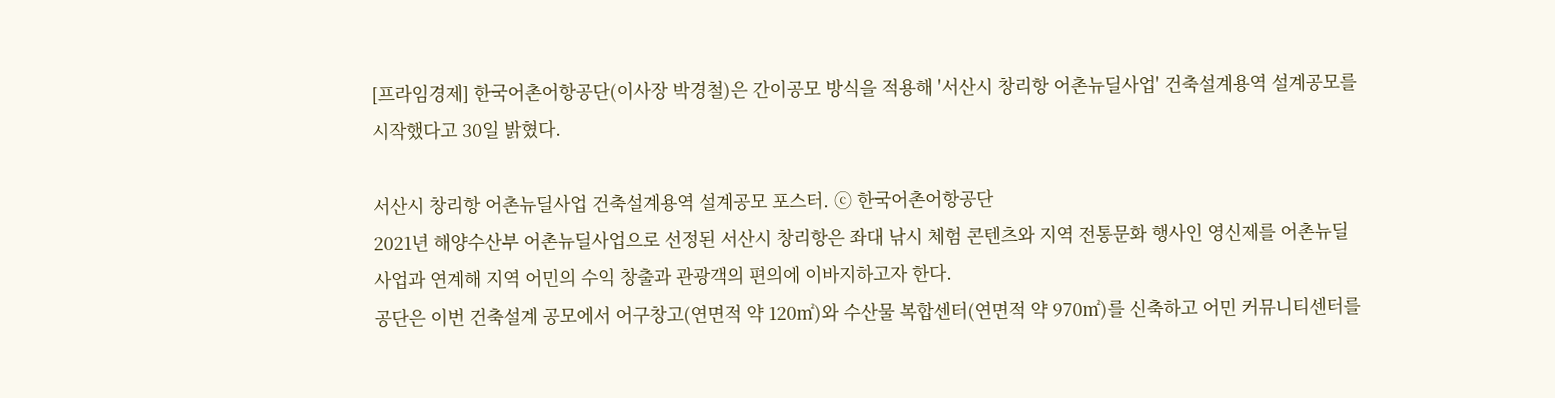[프라임경제] 한국어촌어항공단(이사장 박경철)은 간이공모 방식을 적용해 '서산시 창리항 어촌뉴딜사업' 건축설계용역 설계공모를 시작했다고 30일 밝혔다.

서산시 창리항 어촌뉴딜사업 건축설계용역 설계공모 포스터. ⓒ 한국어촌어항공단
2021년 해양수산부 어촌뉴딜사업으로 선정된 서산시 창리항은 좌대 낚시 체험 콘텐츠와 지역 전통문화 행사인 영신제를 어촌뉴딜사업과 연계해 지역 어민의 수익 창출과 관광객의 편의에 이바지하고자 한다.
공단은 이번 건축설계 공모에서 어구창고(연면적 약 120㎡)와 수산물 복합센터(연면적 약 970㎡)를 신축하고 어민 커뮤니티센터를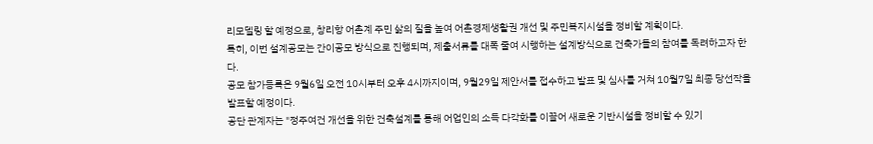리모델링 할 예정으로, 창리항 어촌계 주민 삶의 질을 높여 어촌경제생활권 개선 및 주민복지시설을 정비할 계획이다.
특히, 이번 설계공모는 간이공모 방식으로 진행되며, 제출서류를 대폭 줄여 시행하는 설계방식으로 건축가들의 참여를 독려하고자 한다.
공모 참가등록은 9월6일 오전 10시부터 오후 4시까지이며, 9월29일 제안서를 접수하고 발표 및 심사를 거쳐 10월7일 최종 당선작을 발표할 예정이다.
공단 관계자는 "정주여건 개선을 위한 건축설계를 통해 어업인의 소득 다각화를 이끌어 새로운 기반시설을 정비할 수 있기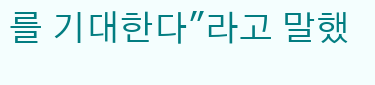를 기대한다"라고 말했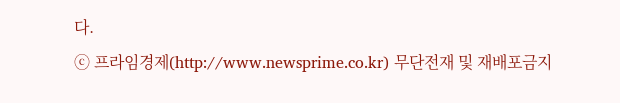다.
ⓒ 프라임경제(http://www.newsprime.co.kr) 무단전재 및 재배포금지